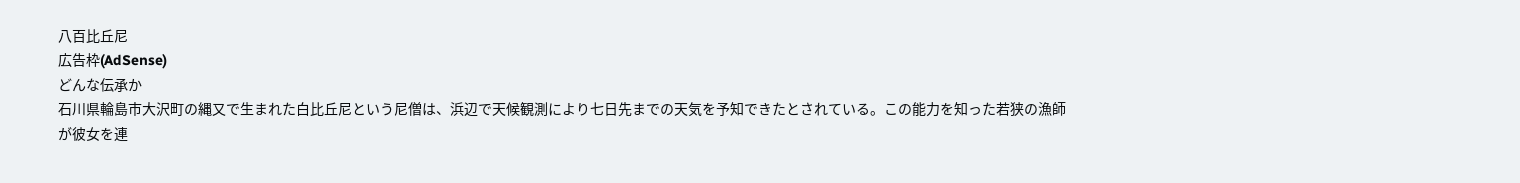八百比丘尼
広告枠(AdSense)
どんな伝承か
石川県輪島市大沢町の縄又で生まれた白比丘尼という尼僧は、浜辺で天候観測により七日先までの天気を予知できたとされている。この能力を知った若狭の漁師が彼女を連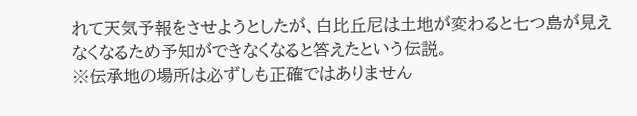れて天気予報をさせようとしたが、白比丘尼は土地が変わると七つ島が見えなくなるため予知ができなくなると答えたという伝説。
※伝承地の場所は必ずしも正確ではありません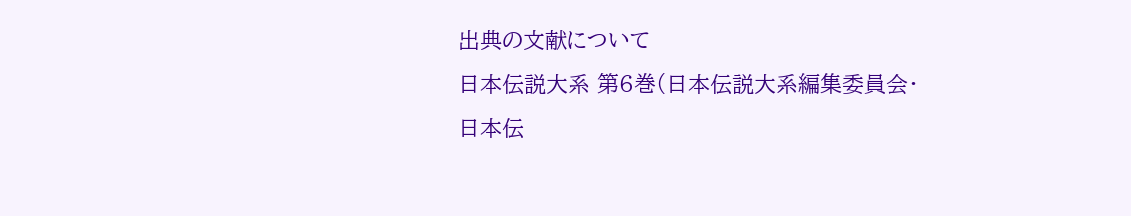出典の文献について
日本伝説大系 第6巻(日本伝説大系編集委員会・日本伝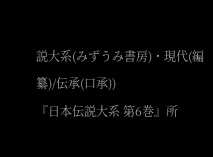説大系(みずうみ書房)・現代(編纂)/伝承(口承))
『日本伝説大系 第6巻』所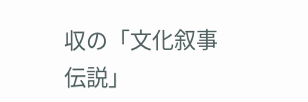収の「文化叙事伝説」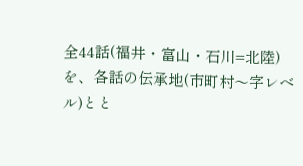全44話(福井・富山・石川=北陸)を、各話の伝承地(市町村〜字レベル)とと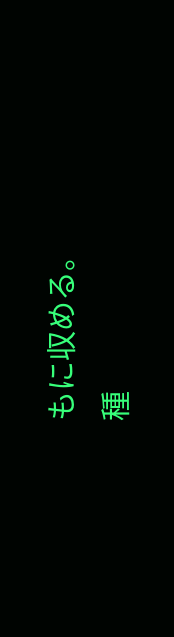もに収める。
種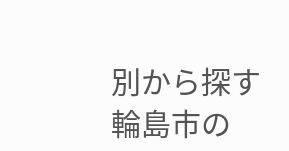別から探す
輪島市の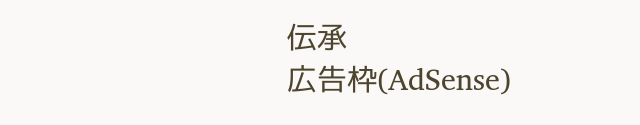伝承
広告枠(AdSense)